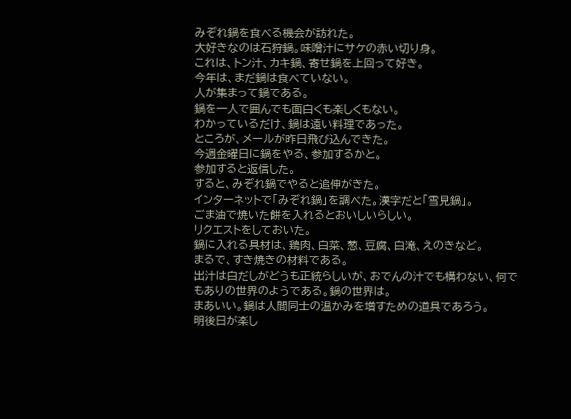みぞれ鍋を食べる機会が訪れた。
大好きなのは石狩鍋。味噌汁にサケの赤い切り身。
これは、トン汁、カキ鍋、寄せ鍋を上回って好き。
今年は、まだ鍋は食べていない。
人が集まって鍋である。
鍋を一人で囲んでも面白くも楽しくもない。
わかっているだけ、鍋は遠い料理であった。
ところが、メールが昨日飛び込んできた。
今週金曜日に鍋をやる、参加するかと。
参加すると返信した。
すると、みぞれ鍋でやると追伸がきた。
インターネットで「みぞれ鍋」を調べた。漢字だと「雪見鍋」。
ごま油で焼いた餅を入れるとおいしいらしい。
リクエストをしておいた。
鍋に入れる具材は、鶏肉、白菜、葱、豆腐、白滝、えのきなど。
まるで、すき焼きの材料である。
出汁は白だしがどうも正統らしいが、おでんの汁でも構わない、何でもありの世界のようである。鍋の世界は。
まあいい。鍋は人間同士の温かみを増すための道具であろう。
明後日が楽し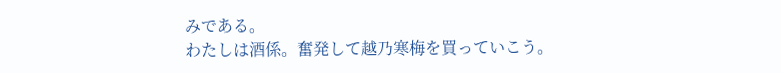みである。
わたしは酒係。奮発して越乃寒梅を買っていこう。